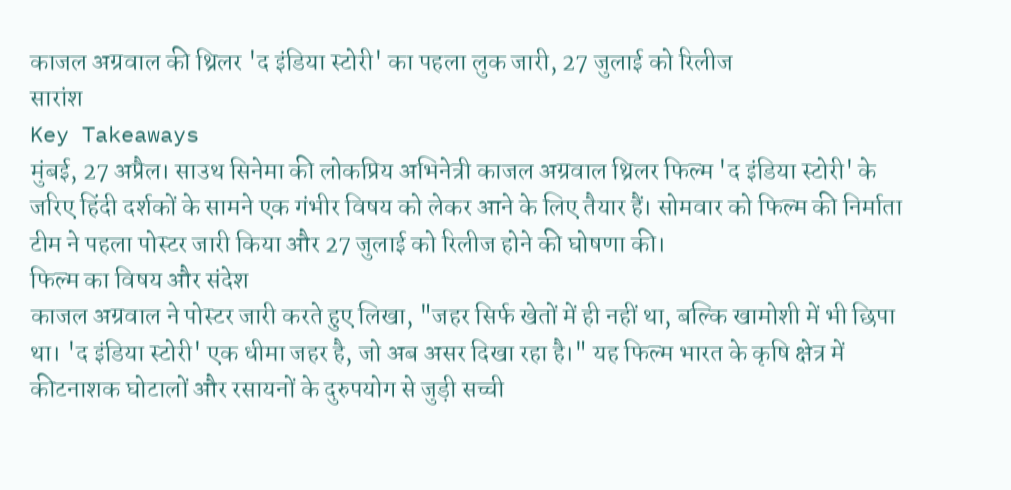काजल अग्रवाल की थ्रिलर 'द इंडिया स्टोरी' का पहला लुक जारी, 27 जुलाई को रिलीज
सारांश
Key Takeaways
मुंबई, 27 अप्रैल। साउथ सिनेमा की लोकप्रिय अभिनेत्री काजल अग्रवाल थ्रिलर फिल्म 'द इंडिया स्टोरी' के जरिए हिंदी दर्शकों के सामने एक गंभीर विषय को लेकर आने के लिए तैयार हैं। सोमवार को फिल्म की निर्माता टीम ने पहला पोस्टर जारी किया और 27 जुलाई को रिलीज होने की घोषणा की।
फिल्म का विषय और संदेश
काजल अग्रवाल ने पोस्टर जारी करते हुए लिखा, "जहर सिर्फ खेतों में ही नहीं था, बल्कि खामोशी में भी छिपा था। 'द इंडिया स्टोरी' एक धीमा जहर है, जो अब असर दिखा रहा है।" यह फिल्म भारत के कृषि क्षेत्र में कीटनाशक घोटालों और रसायनों के दुरुपयोग से जुड़ी सच्ची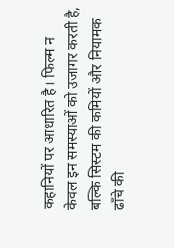कहानियों पर आधारित है। फिल्म न केवल इन समस्याओं को उजागर करती है, बल्कि सिस्टम की कमियों और नियामक ढाँचे की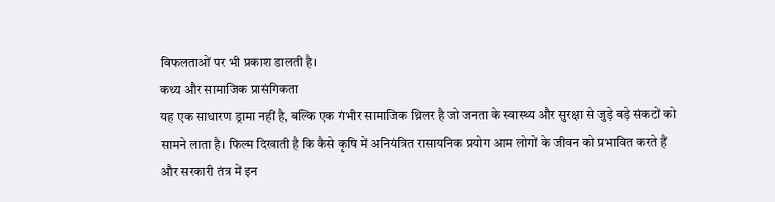विफलताओं पर भी प्रकाश डालती है।
कथ्य और सामाजिक प्रासंगिकता
यह एक साधारण ड्रामा नहीं है, बल्कि एक गंभीर सामाजिक थ्रिलर है जो जनता के स्वास्थ्य और सुरक्षा से जुड़े बड़े संकटों को सामने लाता है। फिल्म दिखाती है कि कैसे कृषि में अनियंत्रित रासायनिक प्रयोग आम लोगों के जीवन को प्रभावित करते हैं और सरकारी तंत्र में इन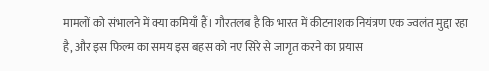मामलों को संभालने में क्या कमियाँ हैं। गौरतलब है कि भारत में कीटनाशक नियंत्रण एक ज्वलंत मुद्दा रहा है, और इस फिल्म का समय इस बहस को नए सिरे से जागृत करने का प्रयास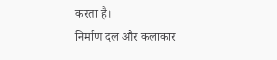करता है।
निर्माण दल और कलाकार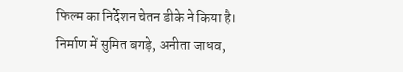फिल्म का निर्देशन चेतन डीके ने किया है। निर्माण में सुमित बगड़े, अनीता जाधव,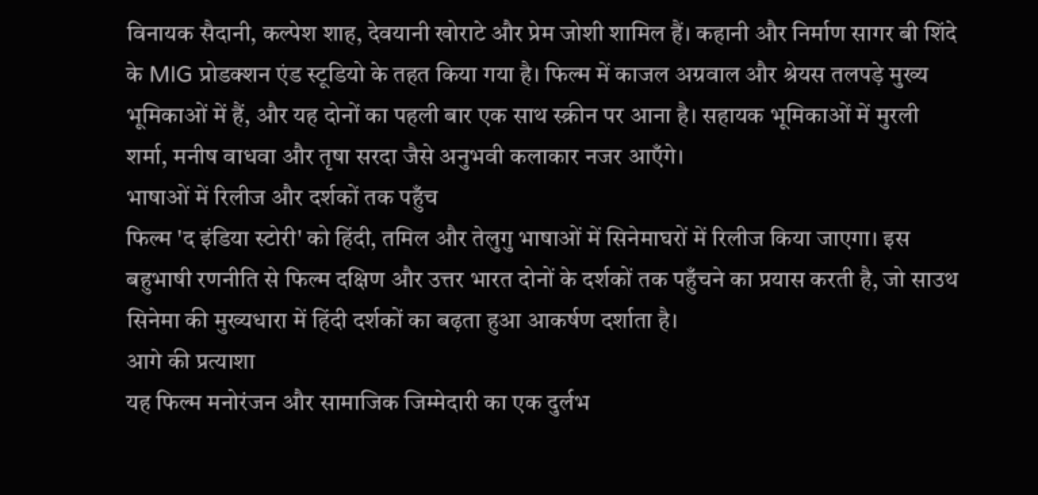विनायक सैदानी, कल्पेश शाह, देवयानी खोराटे और प्रेम जोशी शामिल हैं। कहानी और निर्माण सागर बी शिंदे के MIG प्रोडक्शन एंड स्टूडियो के तहत किया गया है। फिल्म में काजल अग्रवाल और श्रेयस तलपड़े मुख्य भूमिकाओं में हैं, और यह दोनों का पहली बार एक साथ स्क्रीन पर आना है। सहायक भूमिकाओं में मुरली शर्मा, मनीष वाधवा और तृषा सरदा जैसे अनुभवी कलाकार नजर आएँगे।
भाषाओं में रिलीज और दर्शकों तक पहुँच
फिल्म 'द इंडिया स्टोरी' को हिंदी, तमिल और तेलुगु भाषाओं में सिनेमाघरों में रिलीज किया जाएगा। इस बहुभाषी रणनीति से फिल्म दक्षिण और उत्तर भारत दोनों के दर्शकों तक पहुँचने का प्रयास करती है, जो साउथ सिनेमा की मुख्यधारा में हिंदी दर्शकों का बढ़ता हुआ आकर्षण दर्शाता है।
आगे की प्रत्याशा
यह फिल्म मनोरंजन और सामाजिक जिम्मेदारी का एक दुर्लभ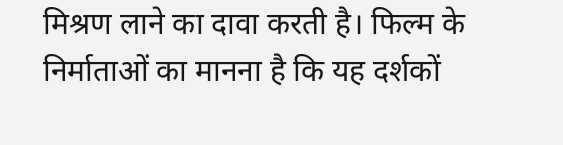मिश्रण लाने का दावा करती है। फिल्म के निर्माताओं का मानना है कि यह दर्शकों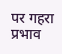पर गहरा प्रभाव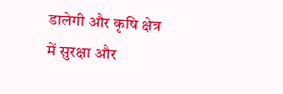डालेगी और कृषि क्षेत्र में सुरक्षा और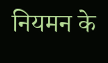नियमन के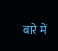बारे में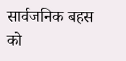सार्वजनिक बहस को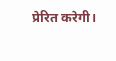प्रेरित करेगी।